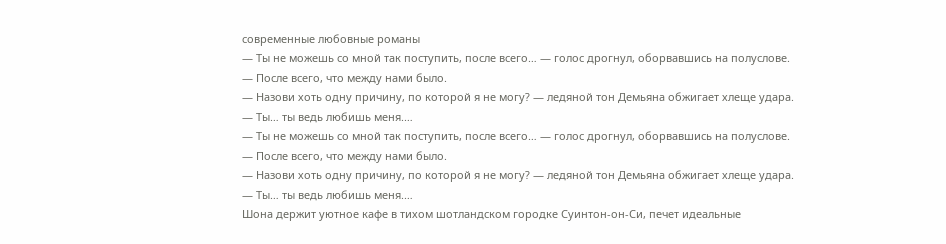современные любовные романы
— Ты не можешь со мной так поступить, после всего… — голос дрогнул, оборвавшись на полуслове. — После всего, что между нами было.
— Назови хоть одну причину, по которой я не могу? — ледяной тон Демьяна обжигает хлеще удара.
— Ты… ты ведь любишь меня.…
— Ты не можешь со мной так поступить, после всего… — голос дрогнул, оборвавшись на полуслове. — После всего, что между нами было.
— Назови хоть одну причину, по которой я не могу? — ледяной тон Демьяна обжигает хлеще удара.
— Ты… ты ведь любишь меня.…
Шона держит уютное кафе в тихом шотландском городке Суинтон-он-Си, печет идеальные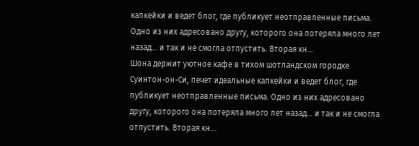капкейки и ведет блог, где публикует неотправленные письма. Одно из них адресовано другу, которого она потеряла много лет назад… и так и не смогла отпустить. Вторая кн…
Шона держит уютное кафе в тихом шотландском городке Суинтон-он-Си, печет идеальные капкейки и ведет блог, где публикует неотправленные письма. Одно из них адресовано другу, которого она потеряла много лет назад… и так и не смогла отпустить. Вторая кн…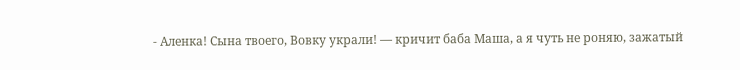- Аленка! Сына твоего, Вовку украли! — кричит баба Маша, а я чуть не роняю, зажатый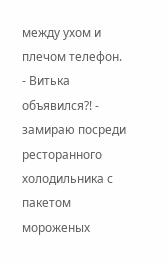между ухом и плечом телефон.
- Витька объявился?! - замираю посреди ресторанного холодильника с пакетом мороженых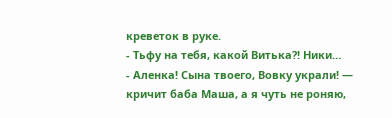креветок в руке.
- Тьфу на тебя, какой Витька?! Ники…
- Аленка! Сына твоего, Вовку украли! — кричит баба Маша, а я чуть не роняю,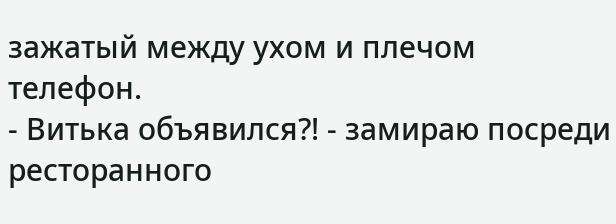зажатый между ухом и плечом телефон.
- Витька объявился?! - замираю посреди ресторанного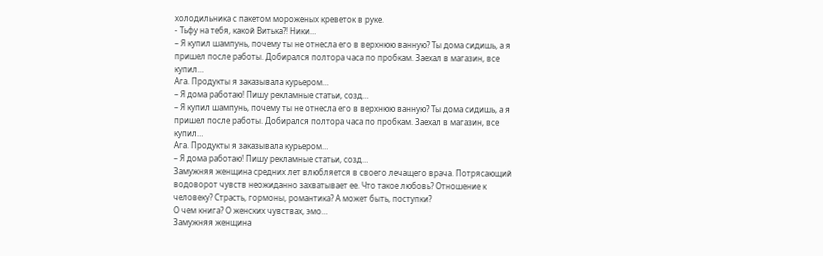холодильника с пакетом мороженых креветок в руке.
- Тьфу на тебя, какой Витька?! Ники…
– Я купил шампунь, почему ты не отнесла его в верхнюю ванную? Ты дома сидишь, а я пришел после работы. Добирался полтора часа по пробкам. Заехал в магазин, все купил…
Ага. Продукты я заказывала курьером…
– Я дома работаю! Пишу рекламные статьи, созд…
– Я купил шампунь, почему ты не отнесла его в верхнюю ванную? Ты дома сидишь, а я пришел после работы. Добирался полтора часа по пробкам. Заехал в магазин, все купил…
Ага. Продукты я заказывала курьером…
– Я дома работаю! Пишу рекламные статьи, созд…
Замужняя женщина средних лет влюбляется в своего лечащего врача. Потрясающий водоворот чувств неожиданно захватывает ее. Что такое любовь? Отношение к человеку? Страсть, гормоны, романтика? А может быть, поступки?
О чем книга? О женских чувствах, эмо…
Замужняя женщина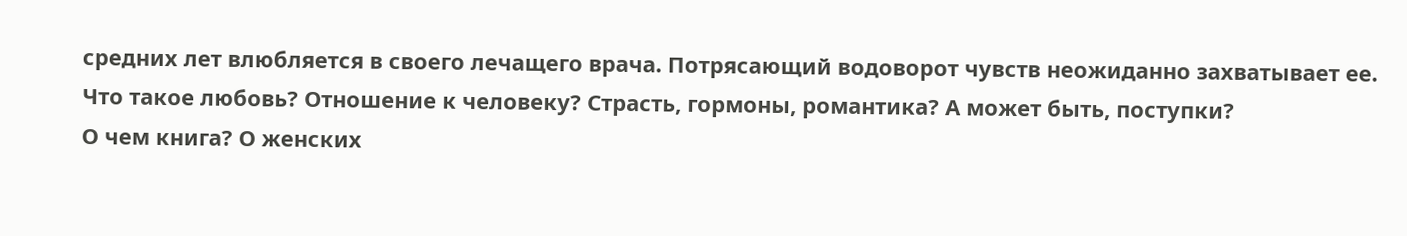средних лет влюбляется в своего лечащего врача. Потрясающий водоворот чувств неожиданно захватывает ее. Что такое любовь? Отношение к человеку? Страсть, гормоны, романтика? А может быть, поступки?
О чем книга? О женских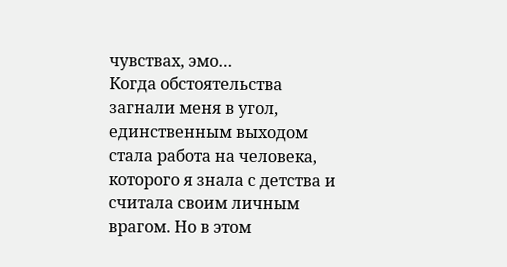чувствах, эмо…
Когда обстоятельства загнали меня в угол, единственным выходом стала работа на человека, которого я знала с детства и считала своим личным врагом. Но в этом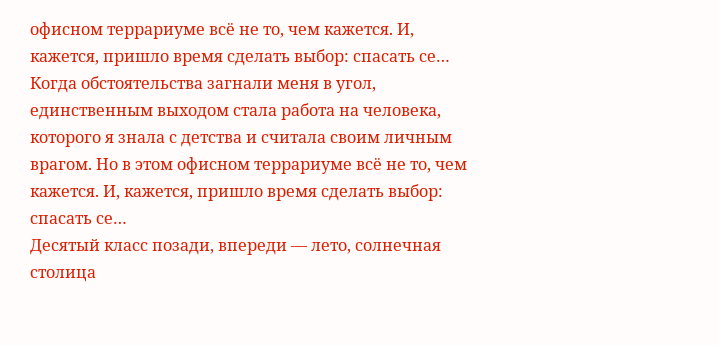офисном террариуме всё не то, чем кажется. И, кажется, пришло время сделать выбор: спасать се…
Когда обстоятельства загнали меня в угол, единственным выходом стала работа на человека, которого я знала с детства и считала своим личным врагом. Но в этом офисном террариуме всё не то, чем кажется. И, кажется, пришло время сделать выбор: спасать се…
Десятый класс позади, впереди — лето, солнечная столица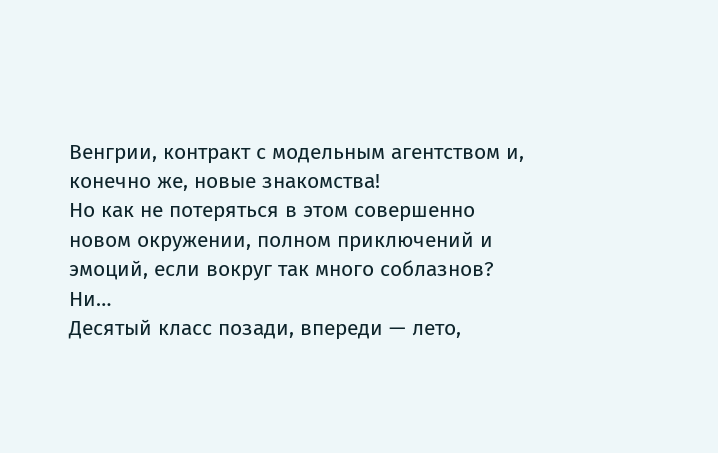Венгрии, контракт с модельным агентством и, конечно же, новые знакомства!
Но как не потеряться в этом совершенно новом окружении, полном приключений и эмоций, если вокруг так много соблазнов?
Ни…
Десятый класс позади, впереди — лето,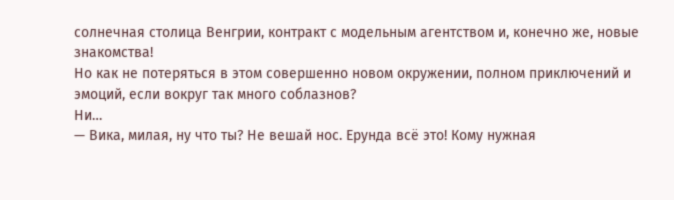солнечная столица Венгрии, контракт с модельным агентством и, конечно же, новые знакомства!
Но как не потеряться в этом совершенно новом окружении, полном приключений и эмоций, если вокруг так много соблазнов?
Ни…
— Вика, милая, ну что ты? Не вешай нос. Ерунда всё это! Кому нужная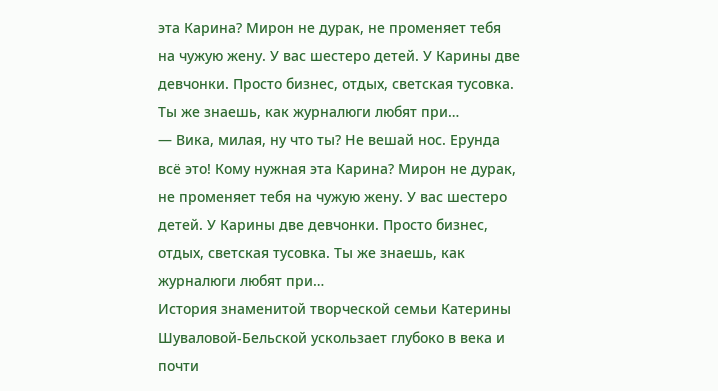эта Карина? Мирон не дурак, не променяет тебя на чужую жену. У вас шестеро детей. У Карины две девчонки. Просто бизнес, отдых, светская тусовка. Ты же знаешь, как журналюги любят при…
— Вика, милая, ну что ты? Не вешай нос. Ерунда всё это! Кому нужная эта Карина? Мирон не дурак, не променяет тебя на чужую жену. У вас шестеро детей. У Карины две девчонки. Просто бизнес, отдых, светская тусовка. Ты же знаешь, как журналюги любят при…
История знаменитой творческой семьи Катерины Шуваловой-Бельской ускользает глубоко в века и почти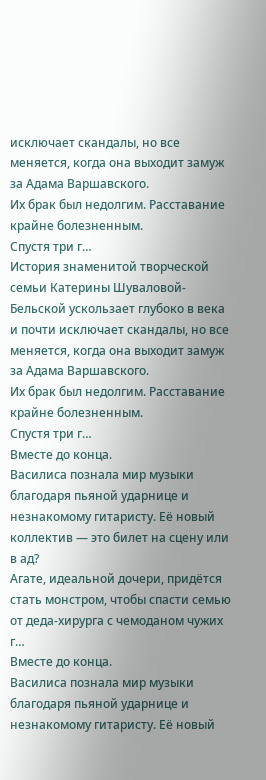исключает скандалы, но все меняется, когда она выходит замуж за Адама Варшавского.
Их брак был недолгим. Расставание крайне болезненным.
Спустя три г…
История знаменитой творческой семьи Катерины Шуваловой-Бельской ускользает глубоко в века и почти исключает скандалы, но все меняется, когда она выходит замуж за Адама Варшавского.
Их брак был недолгим. Расставание крайне болезненным.
Спустя три г…
Вместе до конца.
Василиса познала мир музыки благодаря пьяной ударнице и незнакомому гитаристу. Её новый коллектив — это билет на сцену или в ад?
Агате, идеальной дочери, придётся стать монстром, чтобы спасти семью от деда-хирурга с чемоданом чужих г…
Вместе до конца.
Василиса познала мир музыки благодаря пьяной ударнице и незнакомому гитаристу. Её новый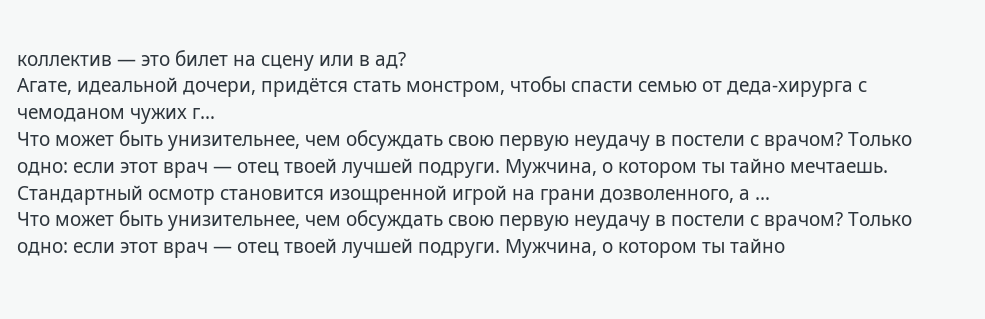коллектив — это билет на сцену или в ад?
Агате, идеальной дочери, придётся стать монстром, чтобы спасти семью от деда-хирурга с чемоданом чужих г…
Что может быть унизительнее, чем обсуждать свою первую неудачу в постели с врачом? Только одно: если этот врач — отец твоей лучшей подруги. Мужчина, о котором ты тайно мечтаешь. Стандартный осмотр становится изощренной игрой на грани дозволенного, а …
Что может быть унизительнее, чем обсуждать свою первую неудачу в постели с врачом? Только одно: если этот врач — отец твоей лучшей подруги. Мужчина, о котором ты тайно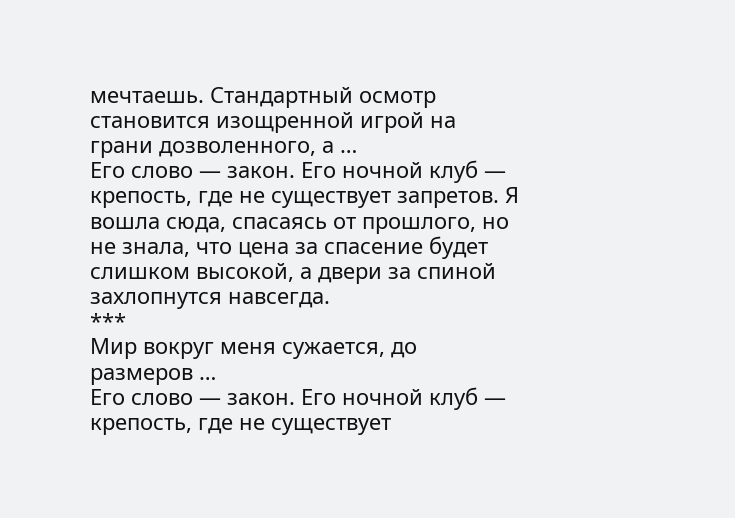мечтаешь. Стандартный осмотр становится изощренной игрой на грани дозволенного, а …
Его слово — закон. Его ночной клуб — крепость, где не существует запретов. Я вошла сюда, спасаясь от прошлого, но не знала, что цена за спасение будет слишком высокой, а двери за спиной захлопнутся навсегда.
***
Мир вокруг меня сужается, до размеров …
Его слово — закон. Его ночной клуб — крепость, где не существует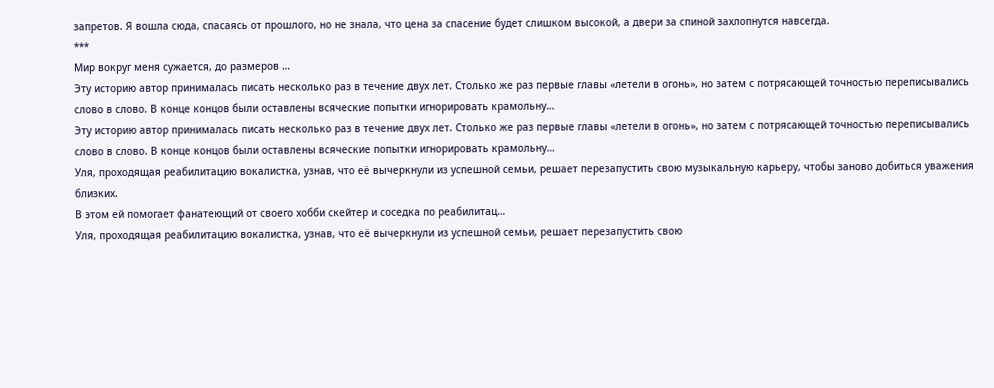запретов. Я вошла сюда, спасаясь от прошлого, но не знала, что цена за спасение будет слишком высокой, а двери за спиной захлопнутся навсегда.
***
Мир вокруг меня сужается, до размеров …
Эту историю автор принималась писать несколько раз в течение двух лет. Столько же раз первые главы «летели в огонь», но затем с потрясающей точностью переписывались слово в слово. В конце концов были оставлены всяческие попытки игнорировать крамольну…
Эту историю автор принималась писать несколько раз в течение двух лет. Столько же раз первые главы «летели в огонь», но затем с потрясающей точностью переписывались слово в слово. В конце концов были оставлены всяческие попытки игнорировать крамольну…
Уля, проходящая реабилитацию вокалистка, узнав, что её вычеркнули из успешной семьи, решает перезапустить свою музыкальную карьеру, чтобы заново добиться уважения близких.
В этом ей помогает фанатеющий от своего хобби скейтер и соседка по реабилитац…
Уля, проходящая реабилитацию вокалистка, узнав, что её вычеркнули из успешной семьи, решает перезапустить свою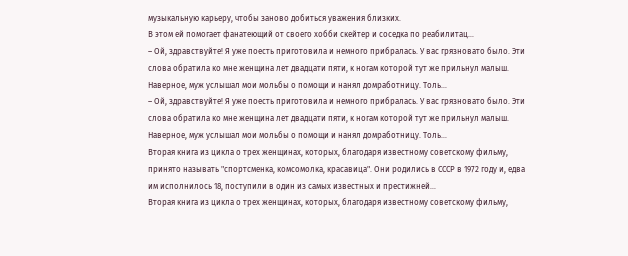музыкальную карьеру, чтобы заново добиться уважения близких.
В этом ей помогает фанатеющий от своего хобби скейтер и соседка по реабилитац…
– Ой, здравствуйте! Я уже поесть приготовила и немного прибралась. У вас грязновато было. Эти слова обратила ко мне женщина лет двадцати пяти, к ногам которой тут же прильнул малыш. Наверное, муж услышал мои мольбы о помощи и нанял домработницу. Толь…
– Ой, здравствуйте! Я уже поесть приготовила и немного прибралась. У вас грязновато было. Эти слова обратила ко мне женщина лет двадцати пяти, к ногам которой тут же прильнул малыш. Наверное, муж услышал мои мольбы о помощи и нанял домработницу. Толь…
Вторая книга из цикла о трех женщинах, которых, благодаря известному советскому фильму, принято называть "спортсменка, комсомолка, красавица". Они родились в СССР в 1972 году и, едва им исполнилось 18, поступили в один из самых известных и престижней…
Вторая книга из цикла о трех женщинах, которых, благодаря известному советскому фильму,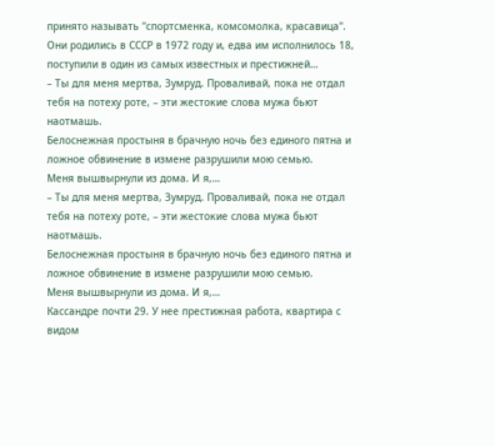принято называть "спортсменка, комсомолка, красавица". Они родились в СССР в 1972 году и, едва им исполнилось 18, поступили в один из самых известных и престижней…
– Ты для меня мертва, Зумруд. Проваливай, пока не отдал тебя на потеху роте, – эти жестокие слова мужа бьют наотмашь.
Белоснежная простыня в брачную ночь без единого пятна и ложное обвинение в измене разрушили мою семью.
Меня вышвырнули из дома. И я,…
– Ты для меня мертва, Зумруд. Проваливай, пока не отдал тебя на потеху роте, – эти жестокие слова мужа бьют наотмашь.
Белоснежная простыня в брачную ночь без единого пятна и ложное обвинение в измене разрушили мою семью.
Меня вышвырнули из дома. И я,…
Кассандре почти 29. У нее престижная работа, квартира с видом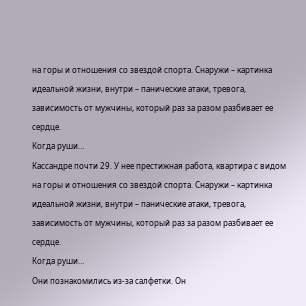на горы и отношения со звездой спорта. Снаружи – картинка идеальной жизни, внутри – панические атаки, тревога, зависимость от мужчины, который раз за разом разбивает ее сердце.
Когда руши…
Кассандре почти 29. У нее престижная работа, квартира с видом на горы и отношения со звездой спорта. Снаружи – картинка идеальной жизни, внутри – панические атаки, тревога, зависимость от мужчины, который раз за разом разбивает ее сердце.
Когда руши…
Они познакомились из-за салфетки. Он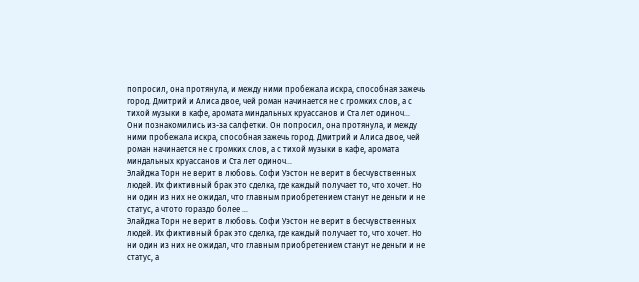попросил, она протянула, и между ними пробежала искра, способная зажечь город. Дмитрий и Алиса двое, чей роман начинается не с громких слов, а с тихой музыки в кафе, аромата миндальных круассанов и Ста лет одиноч…
Они познакомились из-за салфетки. Он попросил, она протянула, и между ними пробежала искра, способная зажечь город. Дмитрий и Алиса двое, чей роман начинается не с громких слов, а с тихой музыки в кафе, аромата миндальных круассанов и Ста лет одиноч…
Элайджа Торн не верит в любовь. Софи Уэстон не верит в бесчувственных людей. Их фиктивный брак это сделка, где каждый получает то, что хочет. Но ни один из них не ожидал, что главным приобретением станут не деньги и не статус, а чтото гораздо более …
Элайджа Торн не верит в любовь. Софи Уэстон не верит в бесчувственных людей. Их фиктивный брак это сделка, где каждый получает то, что хочет. Но ни один из них не ожидал, что главным приобретением станут не деньги и не статус, а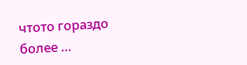чтото гораздо более …